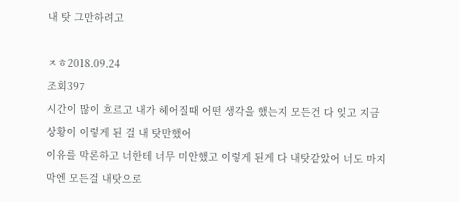내 탓 그만하려고

ㅈㅎ2018.09.24
조회397
시간이 많이 흐르고 내가 헤어질때 어떤 생각을 했는지 모든건 다 잊고 지금 상황이 이렇게 된 걸 내 탓만했어
이유를 막론하고 너한테 너무 미안했고 이렇게 된게 다 내탓같았어 너도 마지막엔 모든걸 내탓으로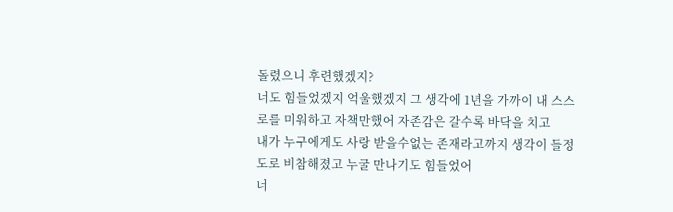돌렸으니 후련했겠지?
너도 힘들었겠지 억울했겠지 그 생각에 1년을 가까이 내 스스로를 미워하고 자책만했어 자존감은 갈수록 바닥을 치고
내가 누구에게도 사랑 받을수없는 존재라고까지 생각이 들정도로 비참해졌고 누굴 만나기도 힘들었어
너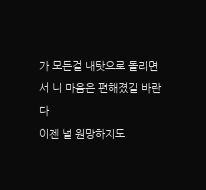가 모든걸 내탓으로 돌리면서 니 마음은 편해졌길 바란다
이젠 널 원망하지도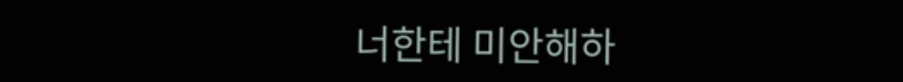너한테 미안해하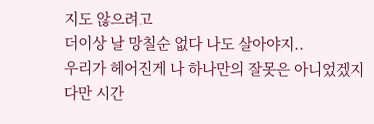지도 않으려고
더이상 날 망칠순 없다 나도 살아야지..
우리가 헤어진게 나 하나만의 잘못은 아니었겠지
다만 시간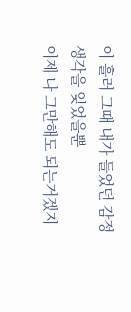이 흘러 그때 내가 들었던 감정 생각을 잊었을뿐
이제 나 그만해도 되는거겠지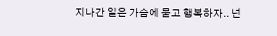지나간 일은 가슴에 묻고 행복하자.. 넌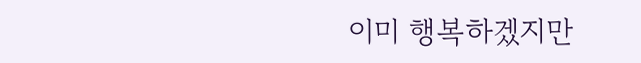이미 행복하겠지만